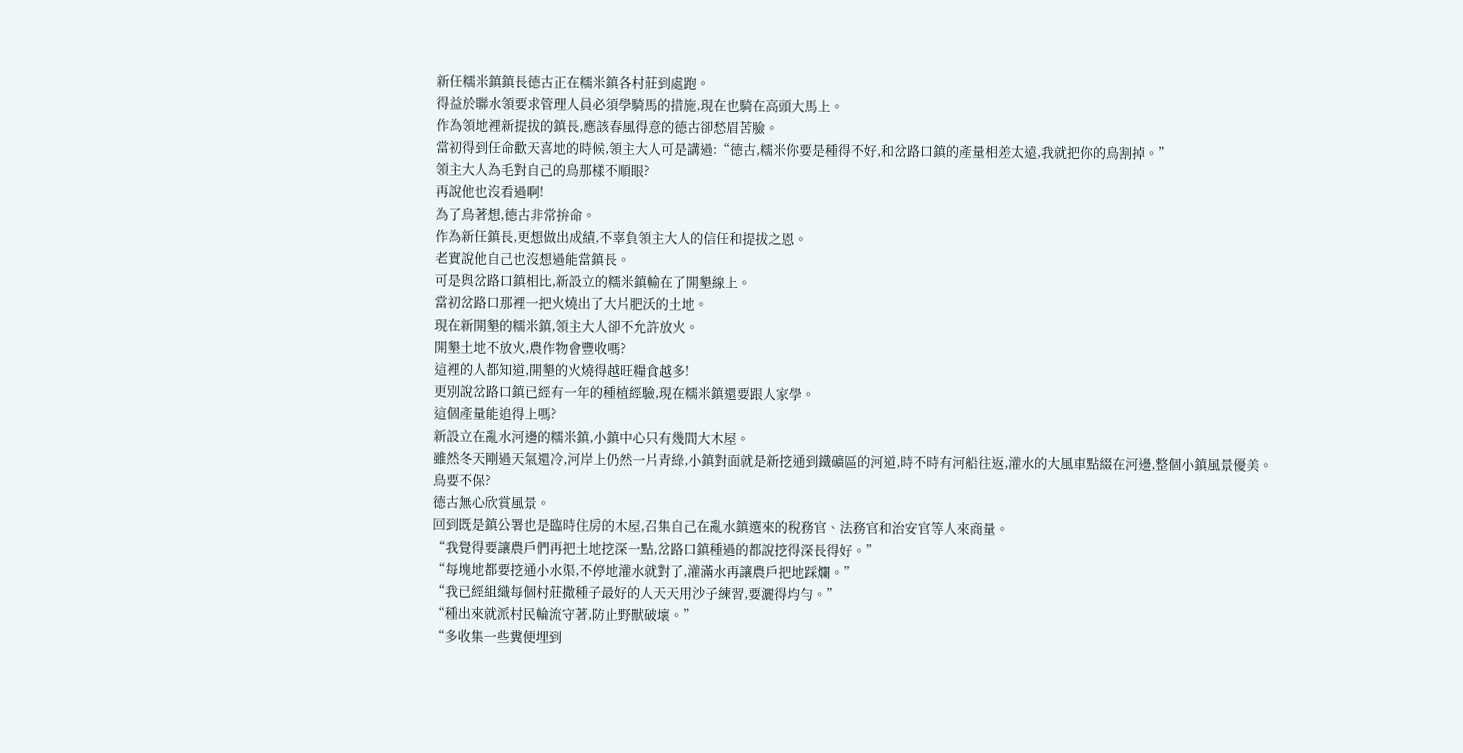新任糯米鎮鎮長德古正在糯米鎮各村莊到處跑。
得益於聯水領要求管理人員必須學騎馬的措施,現在也騎在高頭大馬上。
作為領地裡新提拔的鎮長,應該春風得意的德古卻愁眉苦臉。
當初得到任命歡天喜地的時候,領主大人可是講過:“德古,糯米你要是種得不好,和岔路口鎮的產量相差太遠,我就把你的鳥割掉。”
領主大人為毛對自己的鳥那樣不順眼?
再說他也沒看過啊!
為了鳥著想,德古非常拚命。
作為新任鎮長,更想做出成績,不辜負領主大人的信任和提拔之恩。
老實說他自己也沒想過能當鎮長。
可是與岔路口鎮相比,新設立的糯米鎮輸在了開墾線上。
當初岔路口那裡一把火燒出了大片肥沃的土地。
現在新開墾的糯米鎮,領主大人卻不允許放火。
開墾土地不放火,農作物會豐收嗎?
這裡的人都知道,開墾的火燒得越旺糧食越多!
更別說岔路口鎮已經有一年的種植經驗,現在糯米鎮還要跟人家學。
這個產量能追得上嗎?
新設立在亂水河邊的糯米鎮,小鎮中心只有幾間大木屋。
雖然冬天剛過天氣還冷,河岸上仍然一片青綠,小鎮對面就是新挖通到鐵礦區的河道,時不時有河船往返,灌水的大風車點綴在河邊,整個小鎮風景優美。
鳥要不保?
德古無心欣賞風景。
回到既是鎮公署也是臨時住房的木屋,召集自己在亂水鎮選來的稅務官、法務官和治安官等人來商量。
“我覺得要讓農戶們再把土地挖深一點,岔路口鎮種過的都說挖得深長得好。”
“每塊地都要挖通小水渠,不停地灌水就對了,灌滿水再讓農戶把地踩爛。”
“我已經組織每個村莊撒種子最好的人天天用沙子練習,要灑得均勻。”
“種出來就派村民輪流守著,防止野獸破壞。”
“多收集一些糞便埋到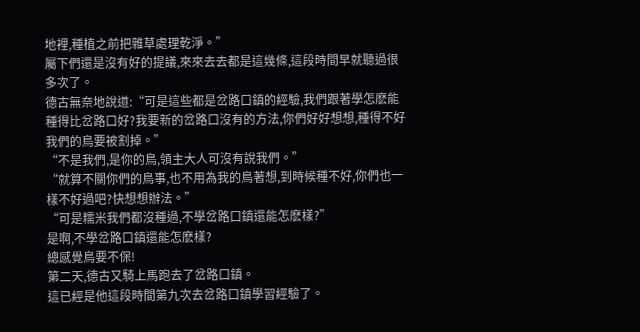地裡,種植之前把雜草處理乾淨。”
屬下們還是沒有好的提議,來來去去都是這幾條,這段時間早就聽過很多次了。
德古無奈地說道:“可是這些都是岔路口鎮的經驗,我們跟著學怎麽能種得比岔路口好?我要新的岔路口沒有的方法,你們好好想想,種得不好我們的鳥要被割掉。”
“不是我們,是你的鳥,領主大人可沒有說我們。”
“就算不關你們的鳥事,也不用為我的鳥著想,到時候種不好,你們也一樣不好過吧?快想想辦法。”
“可是糯米我們都沒種過,不學岔路口鎮還能怎麽樣?”
是啊,不學岔路口鎮還能怎麽樣?
總感覺鳥要不保!
第二天,德古又騎上馬跑去了岔路口鎮。
這已經是他這段時間第九次去岔路口鎮學習經驗了。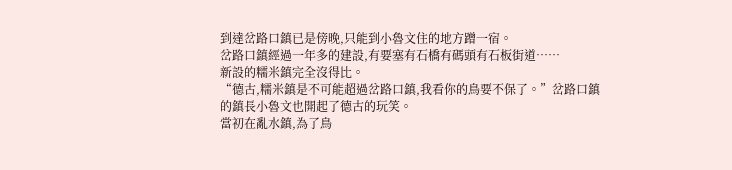到達岔路口鎮已是傍晚,只能到小魯文住的地方蹭一宿。
岔路口鎮經過一年多的建設,有要塞有石橋有碼頭有石板街道……
新設的糯米鎮完全沒得比。
“德古,糯米鎮是不可能超過岔路口鎮,我看你的鳥要不保了。”岔路口鎮的鎮長小魯文也開起了德古的玩笑。
當初在亂水鎮,為了鳥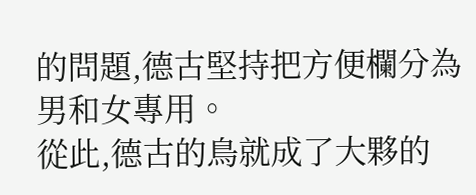的問題,德古堅持把方便欄分為男和女專用。
從此,德古的鳥就成了大夥的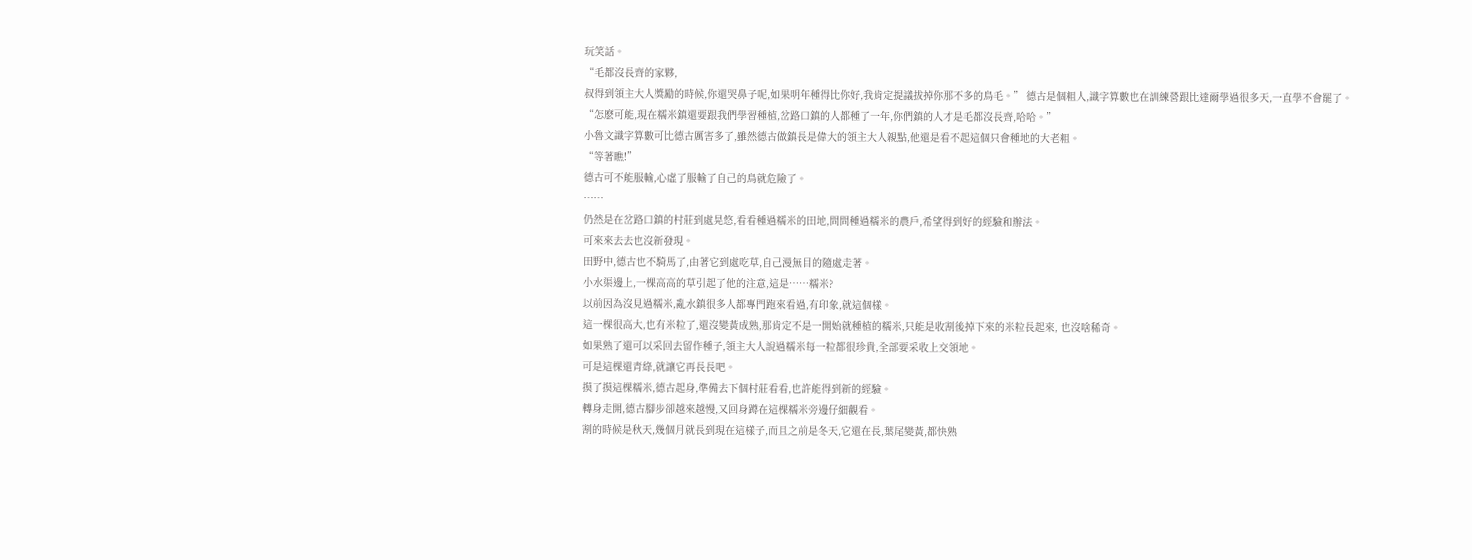玩笑話。
“毛都沒長齊的家夥,
叔得到領主大人獎勵的時候,你還哭鼻子呢,如果明年種得比你好,我肯定提議拔掉你那不多的鳥毛。” 德古是個粗人,識字算數也在訓練營跟比達爾學過很多天,一直學不會罷了。
“怎麽可能,現在糯米鎮還要跟我們學習種植,岔路口鎮的人都種了一年,你們鎮的人才是毛都沒長齊,哈哈。”
小魯文識字算數可比德古厲害多了,雖然德古做鎮長是偉大的領主大人親點,他還是看不起這個只會種地的大老粗。
“等著瞧!”
德古可不能服輸,心虛了服輸了自己的鳥就危險了。
……
仍然是在岔路口鎮的村莊到處晃悠,看看種過糯米的田地,問問種過糯米的農戶,希望得到好的經驗和辦法。
可來來去去也沒新發現。
田野中,德古也不騎馬了,由著它到處吃草,自己漫無目的隨處走著。
小水渠邊上,一棵高高的草引起了他的注意,這是……糯米?
以前因為沒見過糯米,亂水鎮很多人都專門跑來看過,有印象,就這個樣。
這一棵很高大,也有米粒了,還沒變黃成熟,那肯定不是一開始就種植的糯米,只能是收割後掉下來的米粒長起來, 也沒啥稀奇。
如果熟了還可以采回去留作種子,領主大人說過糯米每一粒都很珍貴,全部要采收上交領地。
可是這棵還青綠,就讓它再長長吧。
摸了摸這棵糯米,德古起身,準備去下個村莊看看,也許能得到新的經驗。
轉身走開,德古腳步卻越來越慢,又回身蹲在這棵糯米旁邊仔細觀看。
割的時候是秋天,幾個月就長到現在這樣子,而且之前是冬天,它還在長,葉尾變黃,都快熟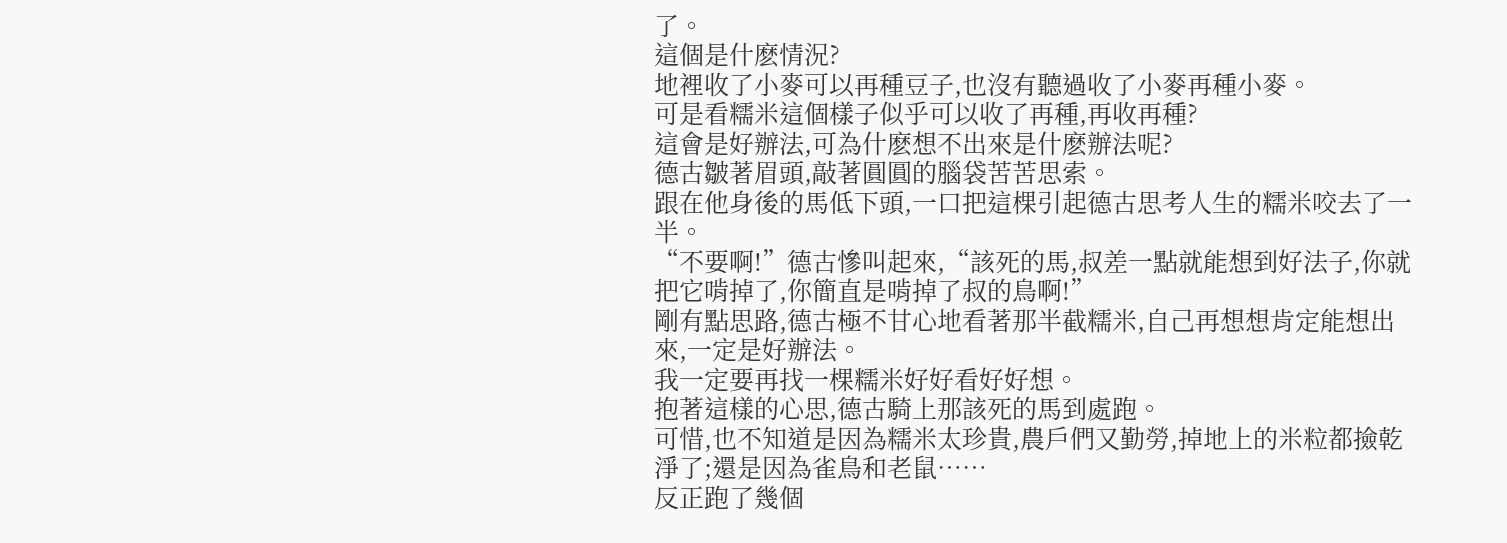了。
這個是什麽情況?
地裡收了小麥可以再種豆子,也沒有聽過收了小麥再種小麥。
可是看糯米這個樣子似乎可以收了再種,再收再種?
這會是好辦法,可為什麽想不出來是什麽辦法呢?
德古皺著眉頭,敲著圓圓的腦袋苦苦思索。
跟在他身後的馬低下頭,一口把這棵引起德古思考人生的糯米咬去了一半。
“不要啊!”德古慘叫起來,“該死的馬,叔差一點就能想到好法子,你就把它啃掉了,你簡直是啃掉了叔的鳥啊!”
剛有點思路,德古極不甘心地看著那半截糯米,自己再想想肯定能想出來,一定是好辦法。
我一定要再找一棵糯米好好看好好想。
抱著這樣的心思,德古騎上那該死的馬到處跑。
可惜,也不知道是因為糯米太珍貴,農戶們又勤勞,掉地上的米粒都撿乾淨了;還是因為雀鳥和老鼠……
反正跑了幾個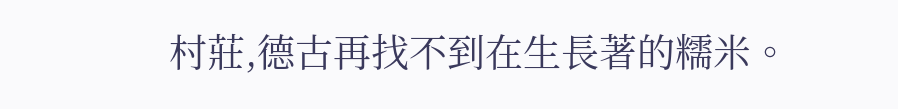村莊,德古再找不到在生長著的糯米。